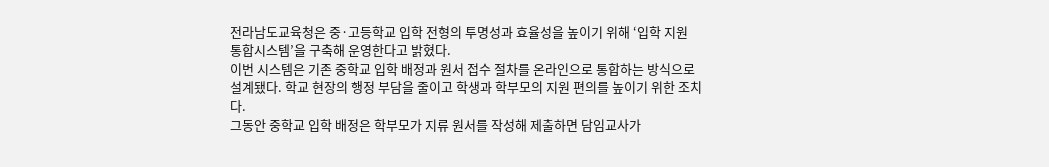전라남도교육청은 중·고등학교 입학 전형의 투명성과 효율성을 높이기 위해 ‘입학 지원 통합시스템’을 구축해 운영한다고 밝혔다.
이번 시스템은 기존 중학교 입학 배정과 원서 접수 절차를 온라인으로 통합하는 방식으로 설계됐다. 학교 현장의 행정 부담을 줄이고 학생과 학부모의 지원 편의를 높이기 위한 조치다.
그동안 중학교 입학 배정은 학부모가 지류 원서를 작성해 제출하면 담임교사가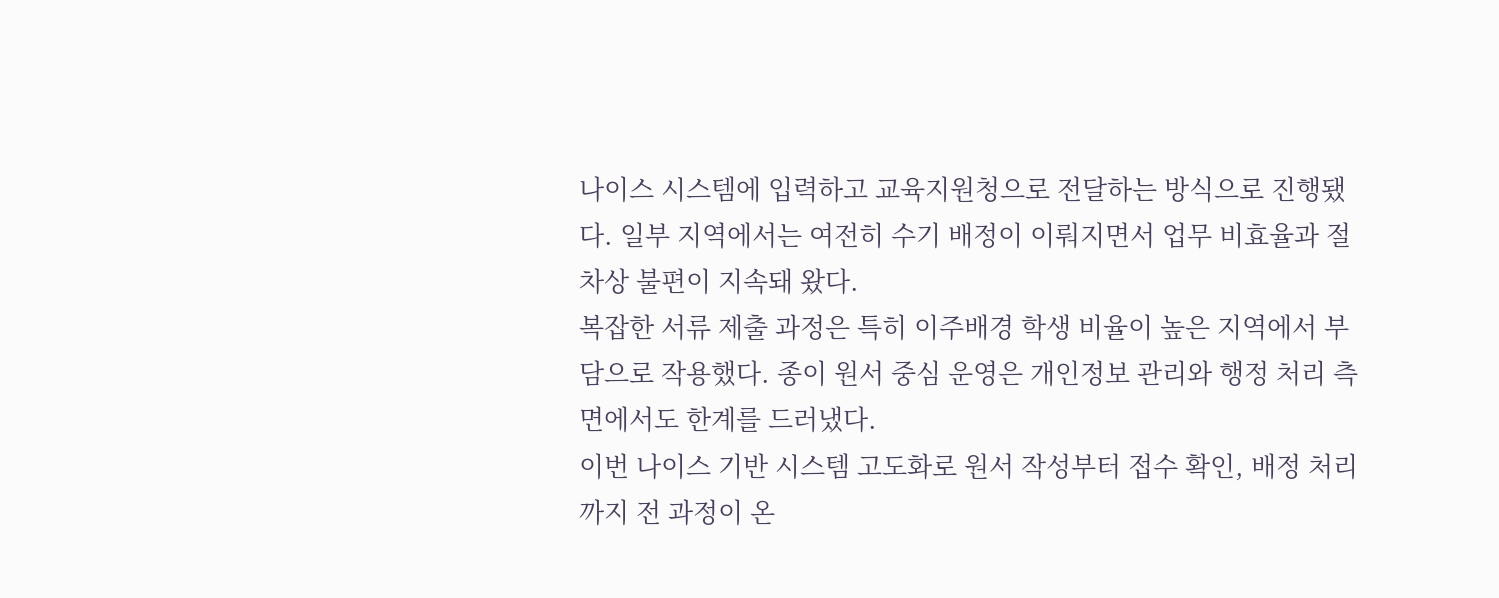나이스 시스템에 입력하고 교육지원청으로 전달하는 방식으로 진행됐다. 일부 지역에서는 여전히 수기 배정이 이뤄지면서 업무 비효율과 절차상 불편이 지속돼 왔다.
복잡한 서류 제출 과정은 특히 이주배경 학생 비율이 높은 지역에서 부담으로 작용했다. 종이 원서 중심 운영은 개인정보 관리와 행정 처리 측면에서도 한계를 드러냈다.
이번 나이스 기반 시스템 고도화로 원서 작성부터 접수 확인, 배정 처리까지 전 과정이 온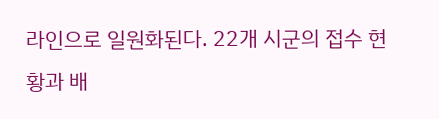라인으로 일원화된다. 22개 시군의 접수 현황과 배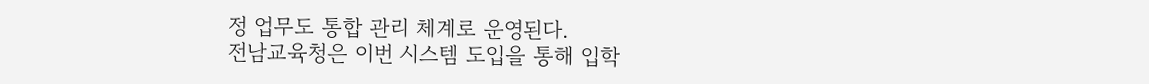정 업무도 통합 관리 체계로 운영된다.
전남교육청은 이번 시스템 도입을 통해 입학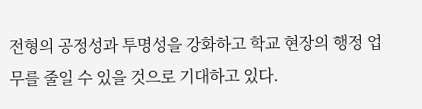전형의 공정성과 투명성을 강화하고 학교 현장의 행정 업무를 줄일 수 있을 것으로 기대하고 있다.